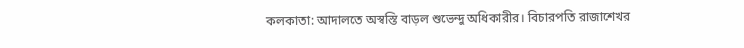কলকাতা: আদালতে অস্বস্তি বাড়ল শুভেন্দু অধিকারীর। বিচারপতি রাজাশেখর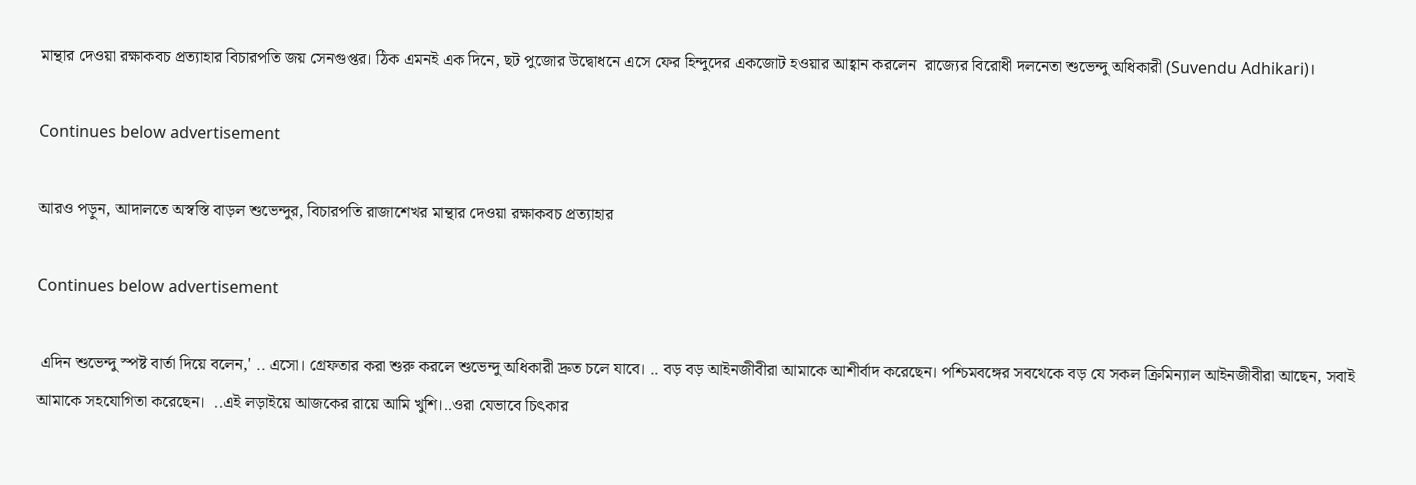মান্থার দেওয়া রক্ষাকবচ প্রত্যাহার বিচারপতি জয় সেনগুপ্তর। ঠিক এমনই এক দিনে, ছট পুজোর উদ্বোধনে এসে ফের হিন্দুদের একজোট হওয়ার আহ্বান করলেন  রাজ্যের বিরোধী দলনেতা শুভেন্দু অধিকারী (Suvendu Adhikari)।

Continues below advertisement

আরও পড়ুন, আদালতে অস্বস্তি বাড়ল শুভেন্দুর, বিচারপতি রাজাশেখর মান্থার দেওয়া রক্ষাকবচ প্রত্যাহার

Continues below advertisement

 এদিন শুভেন্দু স্পষ্ট বার্তা দিয়ে বলেন,' .. এসো। গ্রেফতার করা শুরু করলে শুভেন্দু অধিকারী দ্রুত চলে যাবে। .. বড় বড় আইনজীবীরা আমাকে আশীর্বাদ করেছেন। পশ্চিমবঙ্গের সবথেকে বড় যে সকল ক্রিমিন্যাল আইনজীবীরা আছেন, সবাই আমাকে সহযোগিতা করেছেন।  ..এই লড়াইয়ে আজকের রায়ে আমি খুশি।..ওরা যেভাবে চিৎকার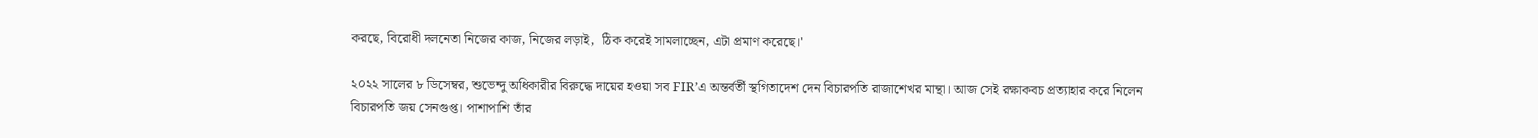করছে, বিরোধী দলনেতা নিজের কাজ, নিজের লড়াই,  ঠিক করেই সামলাচ্ছেন, এটা প্রমাণ করেছে।'

২০২২ সালের ৮ ডিসেম্বর, শুভেন্দু অধিকারীর বিরুদ্ধে দায়ের হওয়া সব FIR’এ অন্তর্বর্তী স্থগিতাদেশ দেন বিচারপতি রাজাশেখর মান্থা। আজ সেই রক্ষাকবচ প্রত্যাহার করে নিলেন বিচারপতি জয় সেনগুপ্ত। পাশাপাশি তাঁর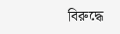বিরুদ্ধে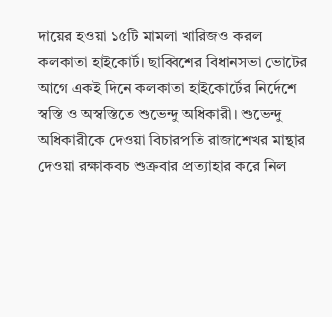দায়ের হওয়া ১৫টি মামলা খারিজও করল কলকাতা হাইকোর্ট। ছাব্বিশের বিধানসভা ভোটের আগে একই দিনে কলকাতা হাইকোর্টের নির্দেশে স্বস্তি ও অস্বস্তিতে শুভেন্দু অধিকারী। শুভেন্দু অধিকারীকে দেওয়া বিচারপতি রাজাশেখর মান্থার দেওয়া রক্ষাকবচ শুক্রবার প্রত্যাহার করে নিল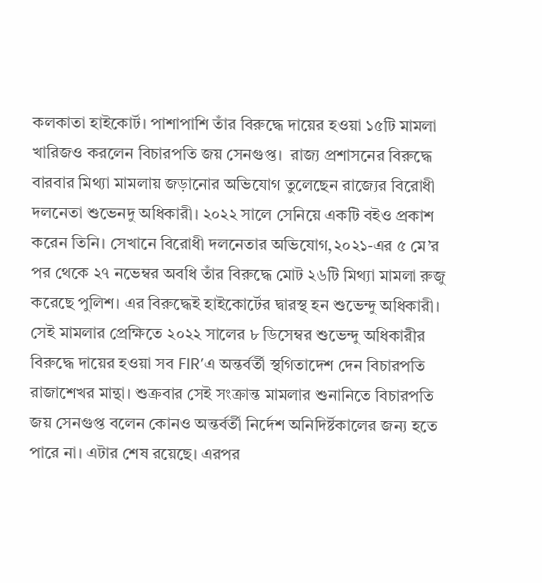কলকাতা হাইকোর্ট। পাশাপাশি তাঁর বিরুদ্ধে দায়ের হওয়া ১৫টি মামলা খারিজও করলেন বিচারপতি জয় সেনগুপ্ত।  রাজ্য প্রশাসনের বিরুদ্ধে বারবার মিথ্যা মামলায় জড়ানোর অভিযোগ তুলেছেন রাজ্যের বিরোধী দলনেতা শুভেনদু অধিকারী। ২০২২ সালে সেনিয়ে একটি বইও প্রকাশ করেন তিনি। সেখানে বিরোধী দলনেতার অভিযোগ,২০২১-এর ৫ মে’র পর থেকে ২৭ নভেম্বর অবধি তাঁর বিরুদ্ধে মোট ২৬টি মিথ্যা মামলা রুজু করেছে পুলিশ। এর বিরুদ্ধেই হাইকোর্টের দ্বারস্থ হন শুভেন্দু অধিকারী। সেই মামলার প্রেক্ষিতে ২০২২ সালের ৮ ডিসেম্বর শুভেন্দু অধিকারীর বিরুদ্ধে দায়ের হওয়া সব FIR’এ অন্তর্বর্তী স্থগিতাদেশ দেন বিচারপতি রাজাশেখর মান্থা। শুক্রবার সেই সংক্রান্ত মামলার শুনানিতে বিচারপতি জয় সেনগুপ্ত বলেন কোনও অন্তর্বর্তী নির্দেশ অনিদির্ষ্টকালের জন্য হতে পারে না। এটার শেষ রয়েছে। এরপর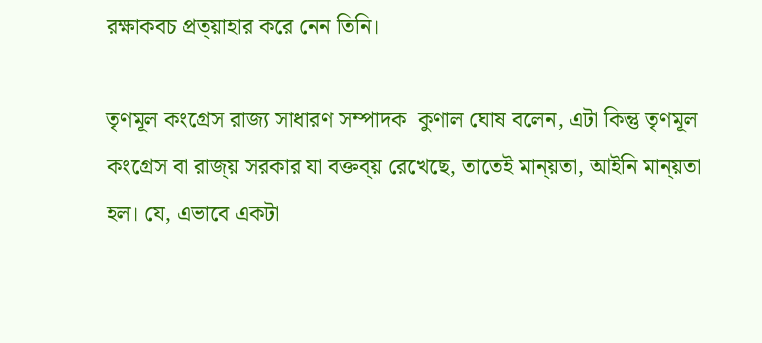রক্ষাকবচ প্রত্য়াহার করে নেন তিনি।

তৃণমূল কংগ্রেস রাজ্য সাধারণ সম্পাদক  কুণাল ঘোষ বলেন, এটা কিন্তু তৃণমূল কংগ্রেস বা রাজ্য় সরকার যা বক্তব্য় রেখেছে, তাতেই মান্য়তা, আইনি মান্য়তা হল। যে, এভাবে একটা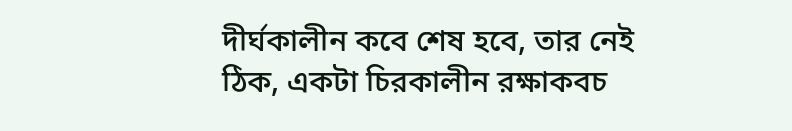দীর্ঘকালীন কবে শেষ হবে, তার নেই ঠিক, একটা চিরকালীন রক্ষাকবচ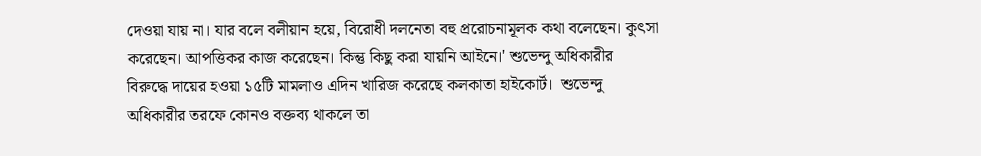দেওয়া যায় না। যার বলে বলীয়ান হয়ে, বিরোধী দলনেতা বহু প্ররোচনামূলক কথা বলেছেন। কুৎসা করেছেন। আপত্তিকর কাজ করেছেন। কিন্তু কিছু করা যায়নি আইনে।' শুভেন্দু অধিকারীর বিরুদ্ধে দায়ের হওয়া ১৫টি মামলাও এদিন খারিজ করেছে কলকাতা হাইকোর্ট।  শুভেন্দু অধিকারীর তরফে কোনও বক্তব্য থাকলে তা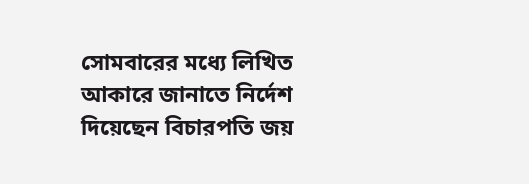সোমবারের মধ্যে লিখিত আকারে জানাতে নির্দেশ দিয়েছেন বিচারপতি জয়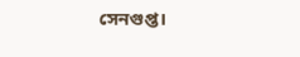সেনগুপ্ত।